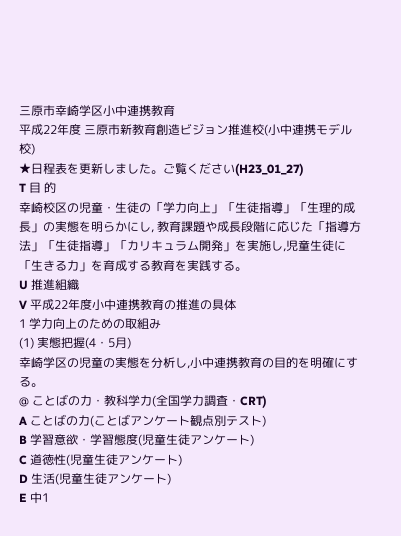三原市幸崎学区小中連携教育
平成22年度 三原市新教育創造ビジョン推進校(小中連携モデル校)
★日程表を更新しました。ご覧ください(H23_01_27)
T 目 的
幸崎校区の児童・生徒の「学力向上」「生徒指導」「生理的成長」の実態を明らかにし, 教育課題や成長段階に応じた「指導方法」「生徒指導」「カリキュラム開発」を実施し,児童生徒に「生きる力」を育成する教育を実践する。
U 推進組織
V 平成22年度小中連携教育の推進の具体
1 学力向上のための取組み
(1) 実態把握(4・5月)
幸崎学区の児童の実態を分析し,小中連携教育の目的を明確にする。
@ ことばの力・教科学力(全国学力調査・CRT)
A ことばの力(ことばアンケート観点別テスト)
B 学習意欲・学習態度(児童生徒アンケート)
C 道徳性(児童生徒アンケート)
D 生活(児童生徒アンケート)
E 中1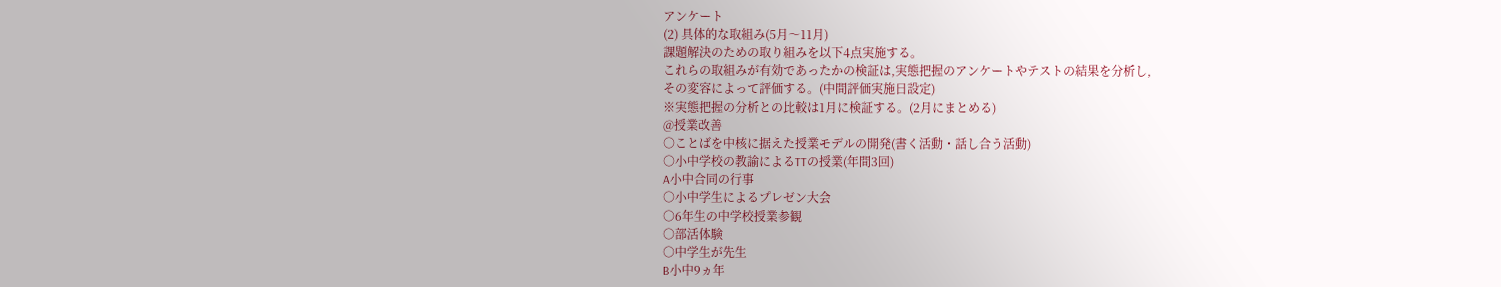アンケート
(2) 具体的な取組み(5月〜11月)
課題解決のための取り組みを以下4点実施する。
これらの取組みが有効であったかの検証は,実態把握のアンケートやテストの結果を分析し,
その変容によって評価する。(中間評価実施日設定)
※実態把握の分析との比較は1月に検証する。(2月にまとめる)
@授業改善
○ことばを中核に据えた授業モデルの開発(書く活動・話し合う活動)
○小中学校の教諭によるTTの授業(年間3回)
A小中合同の行事
○小中学生によるプレゼン大会
○6年生の中学校授業参観
○部活体験
○中学生が先生
B小中9ヵ年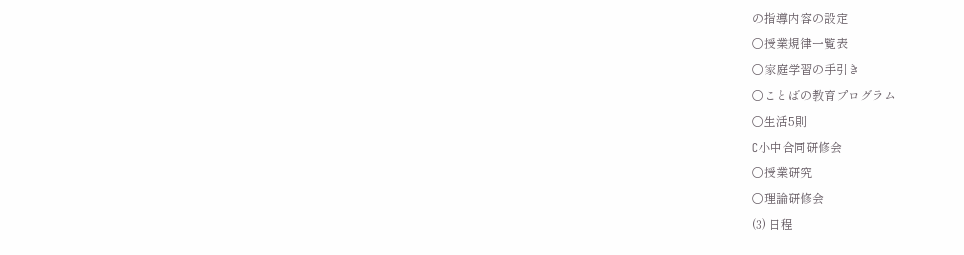の指導内容の設定
○授業規律一覧表
○家庭学習の手引き
○ことばの教育プログラム
○生活5則
C小中合同研修会
○授業研究
○理論研修会
(3) 日程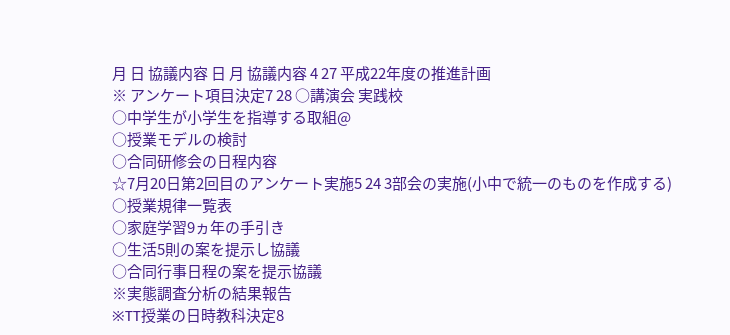月 日 協議内容 日 月 協議内容 4 27 平成22年度の推進計画
※ アンケート項目決定7 28 ○講演会 実践校
○中学生が小学生を指導する取組@
○授業モデルの検討
○合同研修会の日程内容
☆7月20日第2回目のアンケート実施5 24 3部会の実施(小中で統一のものを作成する)
○授業規律一覧表
○家庭学習9ヵ年の手引き
○生活5則の案を提示し協議
○合同行事日程の案を提示協議
※実態調査分析の結果報告
※TT授業の日時教科決定8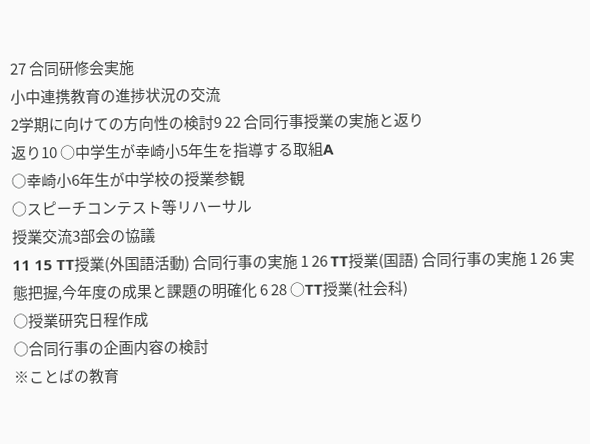27 合同研修会実施
小中連携教育の進捗状況の交流
2学期に向けての方向性の検討9 22 合同行事授業の実施と返り
返り10 ○中学生が幸崎小5年生を指導する取組A
○幸崎小6年生が中学校の授業参観
○スピーチコンテスト等リハーサル
授業交流3部会の協議
11 15 TT授業(外国語活動) 合同行事の実施 1 26 TT授業(国語) 合同行事の実施 1 26 実態把握,今年度の成果と課題の明確化 6 28 ○TT授業(社会科)
○授業研究日程作成
○合同行事の企画内容の検討
※ことばの教育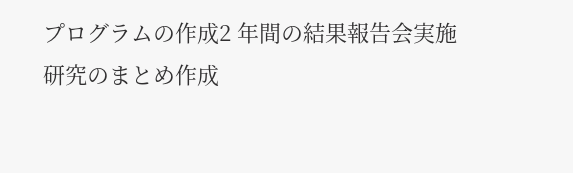プログラムの作成2 年間の結果報告会実施
研究のまとめ作成